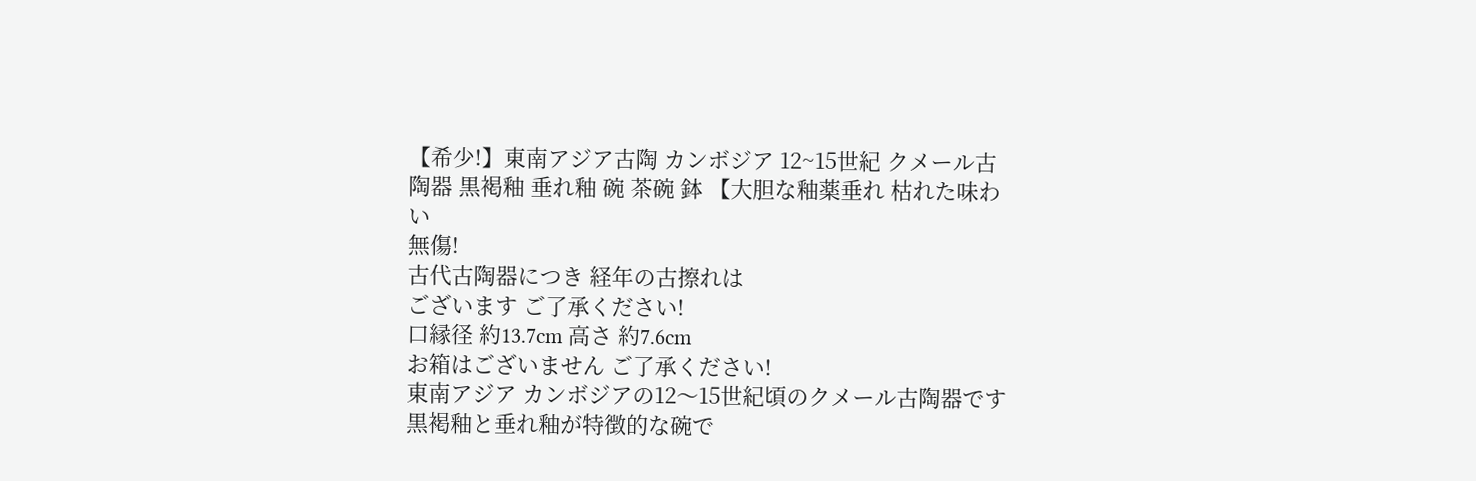【希少!】東南アジア古陶 カンボジア 12~15世紀 クメール古陶器 黒褐釉 垂れ釉 碗 茶碗 鉢 【大胆な釉薬垂れ 枯れた味わい
無傷!
古代古陶器につき 経年の古擦れは
ございます ご了承ください!
口縁径 約13.7cm 高さ 約7.6cm
お箱はございません ご了承ください!
東南アジア カンボジアの12〜15世紀頃のクメール古陶器です
黒褐釉と垂れ釉が特徴的な碗で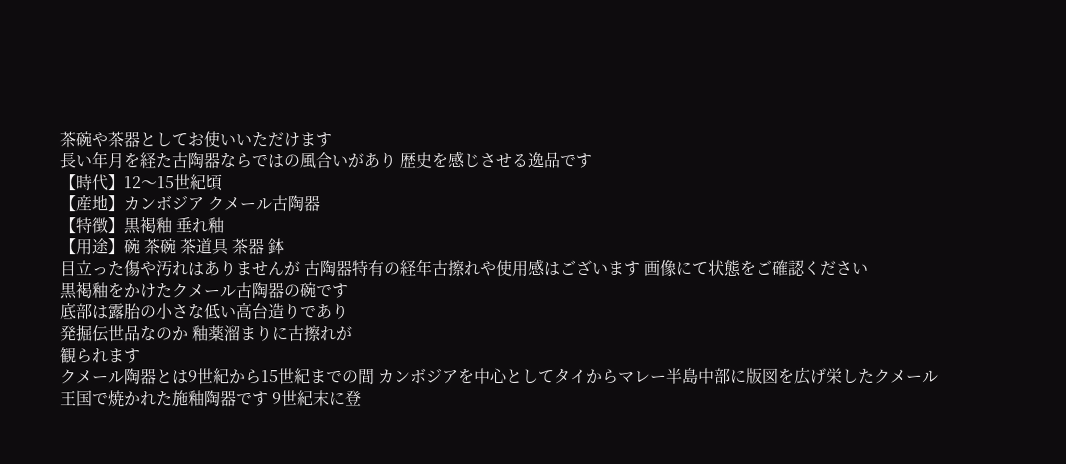茶碗や茶器としてお使いいただけます
長い年月を経た古陶器ならではの風合いがあり 歴史を感じさせる逸品です
【時代】12〜15世紀頃
【産地】カンボジア クメール古陶器
【特徴】黒褐釉 垂れ釉
【用途】碗 茶碗 茶道具 茶器 鉢
目立った傷や汚れはありませんが 古陶器特有の経年古擦れや使用感はございます 画像にて状態をご確認ください
黒褐釉をかけたクメール古陶器の碗です
底部は露胎の小さな低い高台造りであり
発掘伝世品なのか 釉薬溜まりに古擦れが
観られます
クメール陶器とは9世紀から15世紀までの間 カンボジアを中心としてタイからマレー半島中部に版図を広げ栄したクメール王国で焼かれた施釉陶器です 9世紀末に登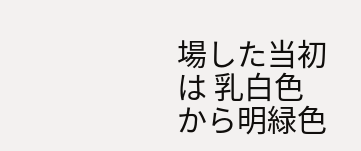場した当初は 乳白色から明緑色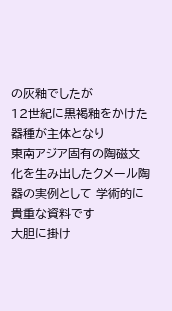の灰釉でしたが
12世紀に黒褐釉をかけた器種が主体となり
東南アジア固有の陶磁文化を生み出したクメール陶器の実例として 学術的に貴重な資料です
大胆に掛け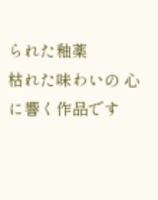られた釉薬
枯れた味わいの 心に響く作品です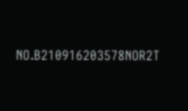NO.B210916203578NOR2T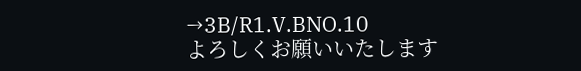→3B/R1.V.BNO.10
よろしくお願いいたします